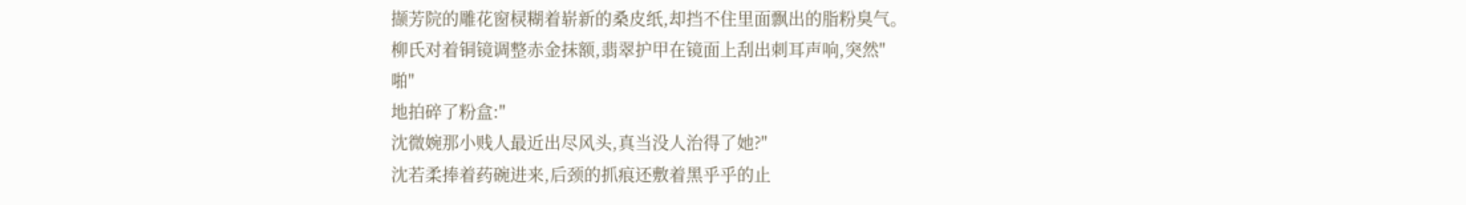撷芳院的雕花窗棂糊着崭新的桑皮纸,却挡不住里面飘出的脂粉臭气。
柳氏对着铜镜调整赤金抹额,翡翠护甲在镜面上刮出刺耳声响,突然"
啪"
地拍碎了粉盒:"
沈微婉那小贱人最近出尽风头,真当没人治得了她?"
沈若柔捧着药碗进来,后颈的抓痕还敷着黑乎乎的止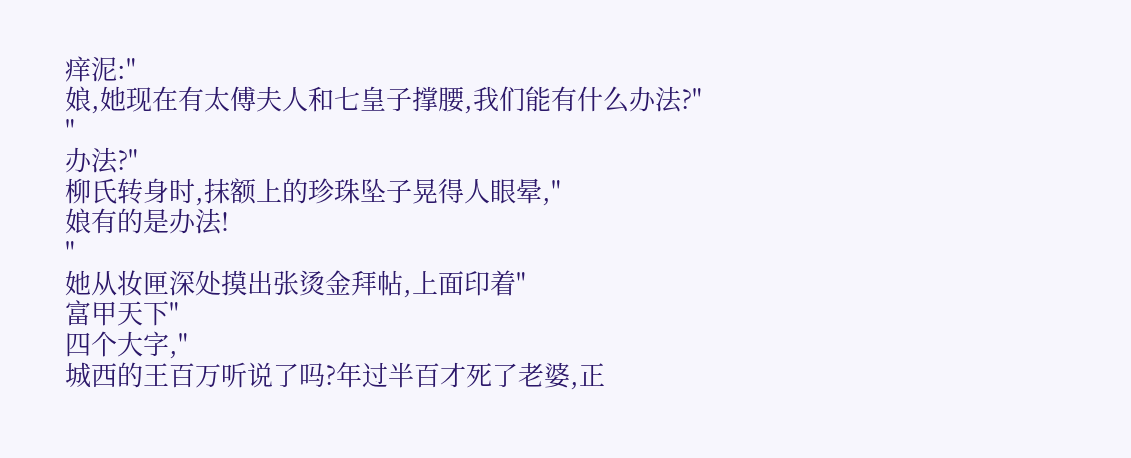痒泥:"
娘,她现在有太傅夫人和七皇子撑腰,我们能有什么办法?"
"
办法?"
柳氏转身时,抹额上的珍珠坠子晃得人眼晕,"
娘有的是办法!
"
她从妆匣深处摸出张烫金拜帖,上面印着"
富甲天下"
四个大字,"
城西的王百万听说了吗?年过半百才死了老婆,正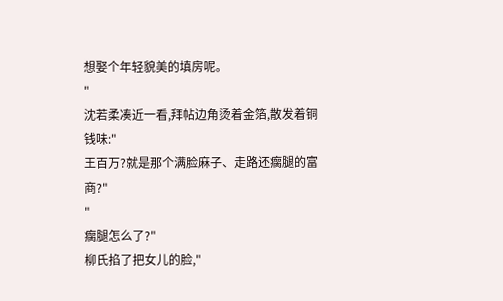想娶个年轻貌美的填房呢。
"
沈若柔凑近一看,拜帖边角烫着金箔,散发着铜钱味:"
王百万?就是那个满脸麻子、走路还瘸腿的富商?"
"
瘸腿怎么了?"
柳氏掐了把女儿的脸,"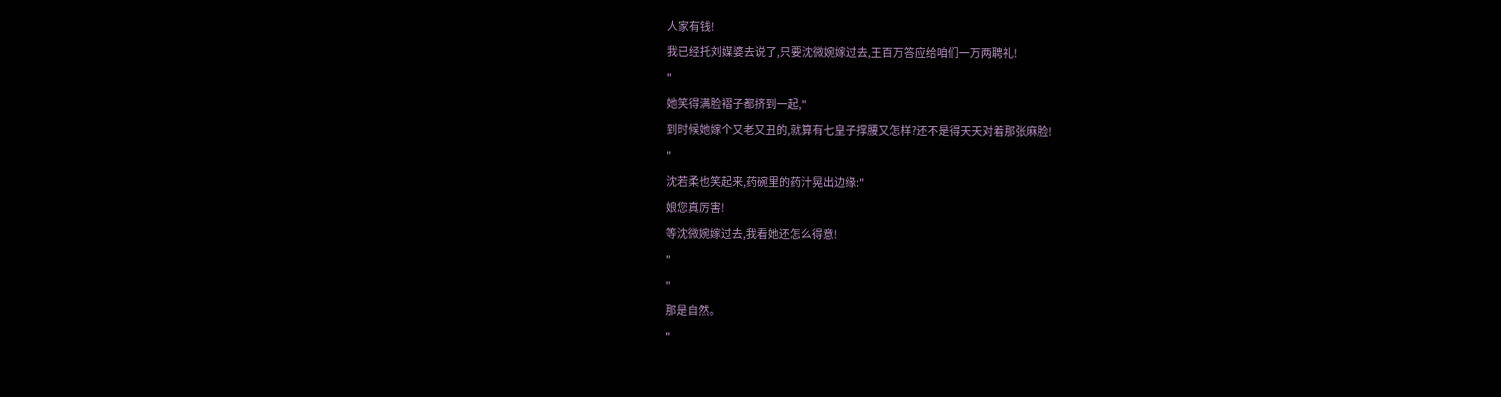人家有钱!
我已经托刘媒婆去说了,只要沈微婉嫁过去,王百万答应给咱们一万两聘礼!
"
她笑得满脸褶子都挤到一起,"
到时候她嫁个又老又丑的,就算有七皇子撑腰又怎样?还不是得天天对着那张麻脸!
"
沈若柔也笑起来,药碗里的药汁晃出边缘:"
娘您真厉害!
等沈微婉嫁过去,我看她还怎么得意!
"
"
那是自然。
"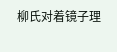柳氏对着镜子理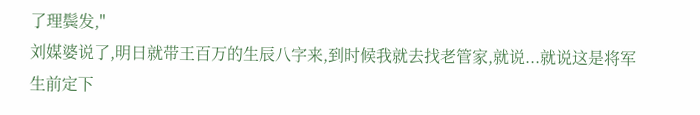了理鬓发,"
刘媒婆说了,明日就带王百万的生辰八字来,到时候我就去找老管家,就说...就说这是将军生前定下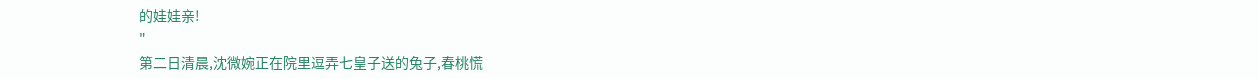的娃娃亲!
"
第二日清晨,沈微婉正在院里逗弄七皇子送的兔子,春桃慌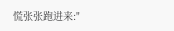慌张张跑进来:"